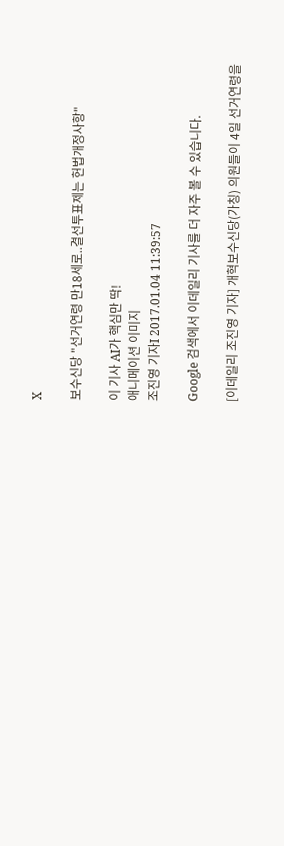X

보수신당 "선거연령 만18세로..결선투표제는 헌법개정사항"

이 기사 AI가 핵심만 딱!
애니메이션 이미지
조진영 기자I 2017.01.04 11:39:57

Google 검색에서 이데일리 기사를 더 자주 볼 수 있습니다.

[이데일리 조진영 기자] 개혁보수신당(가칭) 의원들이 4일 선거연령을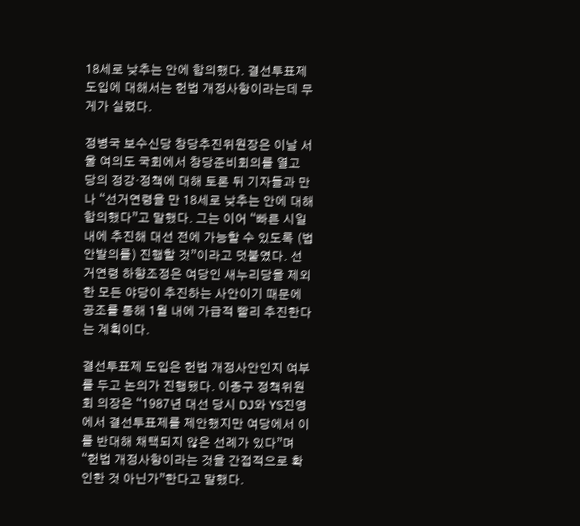18세로 낮추는 안에 합의했다. 결선투표제 도입에 대해서는 헌법 개정사항이라는데 무게가 실렸다.

정병국 보수신당 창당추진위원장은 이날 서울 여의도 국회에서 창당준비회의를 열고 당의 정강·정책에 대해 토론 뒤 기자들과 만나 “선거연령을 만 18세로 낮추는 안에 대해 합의했다”고 말했다. 그는 이어 “빠른 시일내에 추진해 대선 전에 가능할 수 있도록 (법안발의를) 진행할 것”이라고 덧붙였다. 선거연령 하향조정은 여당인 새누리당을 제외한 모든 야당이 추진하는 사안이기 때문에 공조를 통해 1월 내에 가급적 빨리 추진한다는 계획이다.

결선투표제 도입은 헌법 개정사안인지 여부를 두고 논의가 진행됐다. 이종구 정책위원회 의장은 “1987년 대선 당시 DJ와 YS진영에서 결선투표제를 제안했지만 여당에서 이를 반대해 채택되지 않은 선례가 있다”며 “헌법 개정사항이라는 것을 간접적으로 확인한 것 아닌가”한다고 말했다.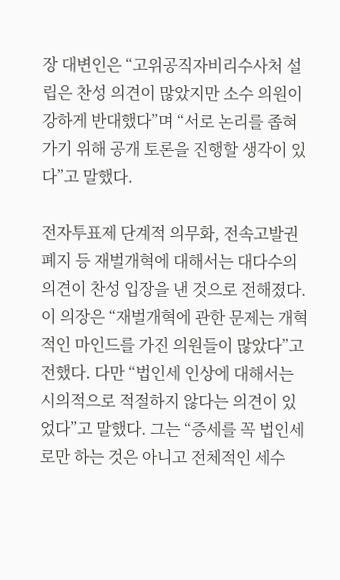장 대변인은 “고위공직자비리수사처 설립은 찬성 의견이 많았지만 소수 의원이 강하게 반대했다”며 “서로 논리를 좁혀가기 위해 공개 토론을 진행할 생각이 있다”고 말했다.

전자투표제 단계적 의무화, 전속고발권 폐지 등 재벌개혁에 대해서는 대다수의 의견이 찬성 입장을 낸 것으로 전해졌다. 이 의장은 “재벌개혁에 관한 문제는 개혁적인 마인드를 가진 의원들이 많았다”고 전했다. 다만 “법인세 인상에 대해서는 시의적으로 적절하지 않다는 의견이 있었다”고 말했다. 그는 “증세를 꼭 법인세로만 하는 것은 아니고 전체적인 세수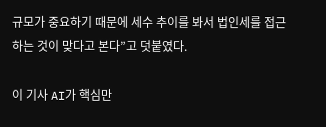규모가 중요하기 때문에 세수 추이를 봐서 법인세를 접근하는 것이 맞다고 본다”고 덧붙였다.

이 기사 AI가 핵심만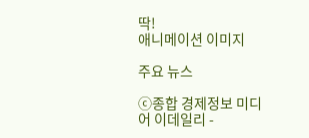딱!
애니메이션 이미지

주요 뉴스

ⓒ종합 경제정보 미디어 이데일리 -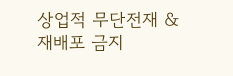상업적 무단전재 & 재배포 금지